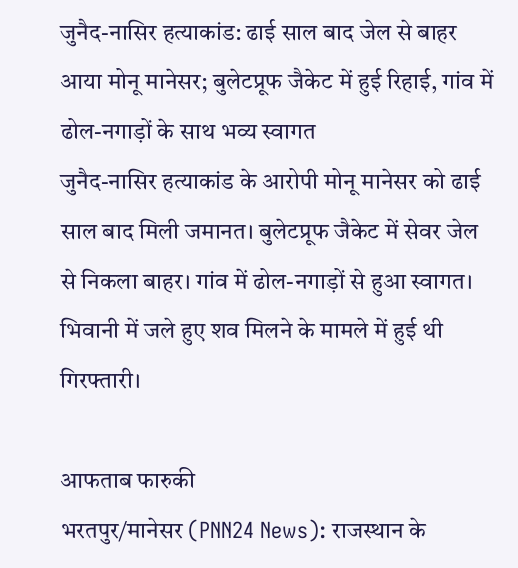जुनैद-नासिर हत्याकांड: ढाई साल बाद जेल से बाहर आया मोनू मानेसर; बुलेटप्रूफ जैकेट में हुई रिहाई, गांव में ढोल-नगाड़ों के साथ भव्य स्वागत
जुनैद-नासिर हत्याकांड के आरोपी मोनू मानेसर को ढाई साल बाद मिली जमानत। बुलेटप्रूफ जैकेट में सेवर जेल से निकला बाहर। गांव में ढोल-नगाड़ों से हुआ स्वागत। भिवानी में जले हुए शव मिलने के मामले में हुई थी गिरफ्तारी।

आफताब फारुकी
भरतपुर/मानेसर (PNN24 News): राजस्थान के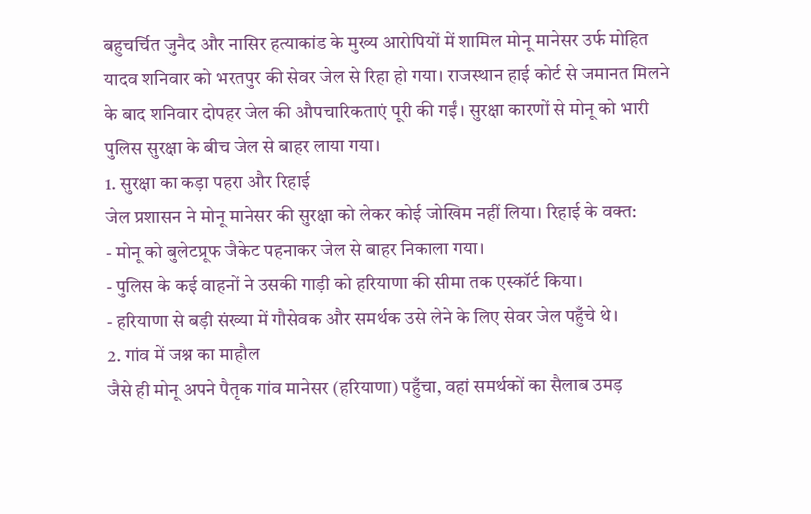बहुचर्चित जुनैद और नासिर हत्याकांड के मुख्य आरोपियों में शामिल मोनू मानेसर उर्फ मोहित यादव शनिवार को भरतपुर की सेवर जेल से रिहा हो गया। राजस्थान हाई कोर्ट से जमानत मिलने के बाद शनिवार दोपहर जेल की औपचारिकताएं पूरी की गईं। सुरक्षा कारणों से मोनू को भारी पुलिस सुरक्षा के बीच जेल से बाहर लाया गया।
1. सुरक्षा का कड़ा पहरा और रिहाई
जेल प्रशासन ने मोनू मानेसर की सुरक्षा को लेकर कोई जोखिम नहीं लिया। रिहाई के वक्त:
- मोनू को बुलेटप्रूफ जैकेट पहनाकर जेल से बाहर निकाला गया।
- पुलिस के कई वाहनों ने उसकी गाड़ी को हरियाणा की सीमा तक एस्कॉर्ट किया।
- हरियाणा से बड़ी संख्या में गौसेवक और समर्थक उसे लेने के लिए सेवर जेल पहुँचे थे।
2. गांव में जश्न का माहौल
जैसे ही मोनू अपने पैतृक गांव मानेसर (हरियाणा) पहुँचा, वहां समर्थकों का सैलाब उमड़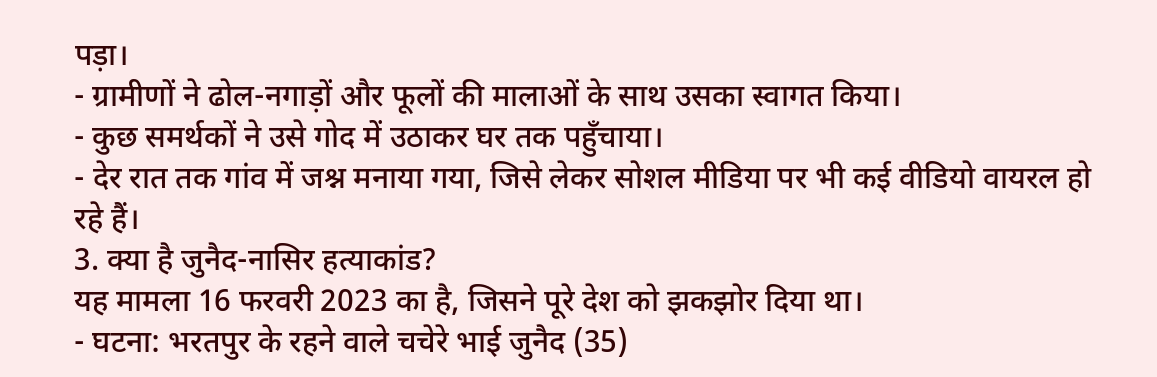पड़ा।
- ग्रामीणों ने ढोल-नगाड़ों और फूलों की मालाओं के साथ उसका स्वागत किया।
- कुछ समर्थकों ने उसे गोद में उठाकर घर तक पहुँचाया।
- देर रात तक गांव में जश्न मनाया गया, जिसे लेकर सोशल मीडिया पर भी कई वीडियो वायरल हो रहे हैं।
3. क्या है जुनैद-नासिर हत्याकांड?
यह मामला 16 फरवरी 2023 का है, जिसने पूरे देश को झकझोर दिया था।
- घटना: भरतपुर के रहने वाले चचेरे भाई जुनैद (35)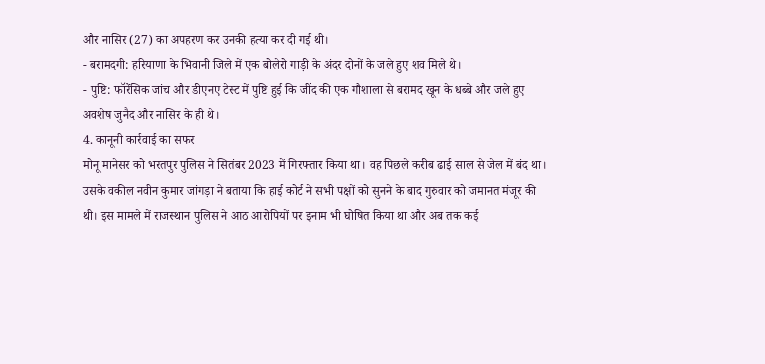और नासिर (27) का अपहरण कर उनकी हत्या कर दी गई थी।
- बरामदगी: हरियाणा के भिवानी जिले में एक बोलेरो गाड़ी के अंदर दोनों के जले हुए शव मिले थे।
- पुष्टि: फॉरेंसिक जांच और डीएनए टेस्ट में पुष्टि हुई कि जींद की एक गौशाला से बरामद खून के धब्बे और जले हुए अवशेष जुनैद और नासिर के ही थे।
4. कानूनी कार्रवाई का सफर
मोनू मानेसर को भरतपुर पुलिस ने सितंबर 2023 में गिरफ्तार किया था। वह पिछले करीब ढाई साल से जेल में बंद था। उसके वकील नवीन कुमार जांगड़ा ने बताया कि हाई कोर्ट ने सभी पक्षों को सुनने के बाद गुरुवार को जमानत मंजूर की थी। इस मामले में राजस्थान पुलिस ने आठ आरोपियों पर इनाम भी घोषित किया था और अब तक कई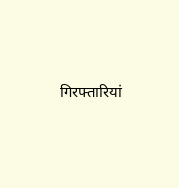गिरफ्तारियां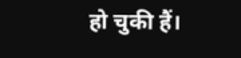हो चुकी हैं।